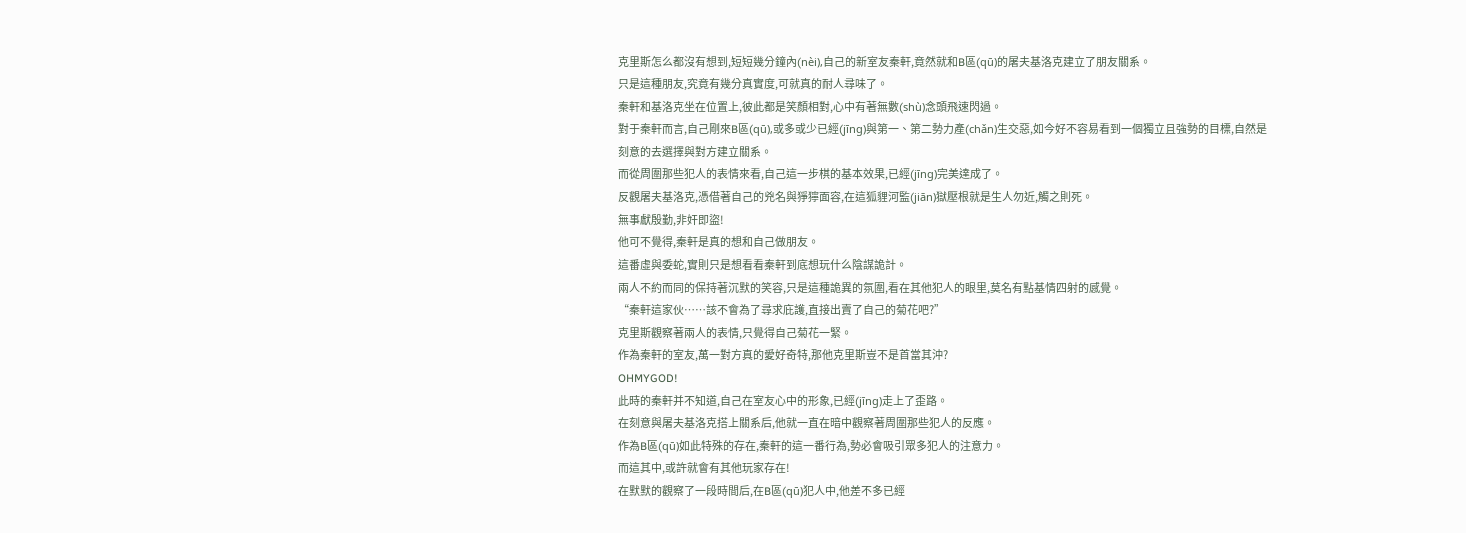克里斯怎么都沒有想到,短短幾分鐘內(nèi),自己的新室友秦軒,竟然就和B區(qū)的屠夫基洛克建立了朋友關系。
只是這種朋友,究竟有幾分真實度,可就真的耐人尋味了。
秦軒和基洛克坐在位置上,彼此都是笑顏相對,心中有著無數(shù)念頭飛速閃過。
對于秦軒而言,自己剛來B區(qū),或多或少已經(jīng)與第一、第二勢力產(chǎn)生交惡,如今好不容易看到一個獨立且強勢的目標,自然是刻意的去選擇與對方建立關系。
而從周圍那些犯人的表情來看,自己這一步棋的基本效果,已經(jīng)完美達成了。
反觀屠夫基洛克,憑借著自己的兇名與猙獰面容,在這狐貍河監(jiān)獄壓根就是生人勿近,觸之則死。
無事獻殷勤,非奸即盜!
他可不覺得,秦軒是真的想和自己做朋友。
這番虛與委蛇,實則只是想看看秦軒到底想玩什么陰謀詭計。
兩人不約而同的保持著沉默的笑容,只是這種詭異的氛圍,看在其他犯人的眼里,莫名有點基情四射的感覺。
“秦軒這家伙……該不會為了尋求庇護,直接出賣了自己的菊花吧?”
克里斯觀察著兩人的表情,只覺得自己菊花一緊。
作為秦軒的室友,萬一對方真的愛好奇特,那他克里斯豈不是首當其沖?
OHMYGOD!
此時的秦軒并不知道,自己在室友心中的形象,已經(jīng)走上了歪路。
在刻意與屠夫基洛克搭上關系后,他就一直在暗中觀察著周圍那些犯人的反應。
作為B區(qū)如此特殊的存在,秦軒的這一番行為,勢必會吸引眾多犯人的注意力。
而這其中,或許就會有其他玩家存在!
在默默的觀察了一段時間后,在B區(qū)犯人中,他差不多已經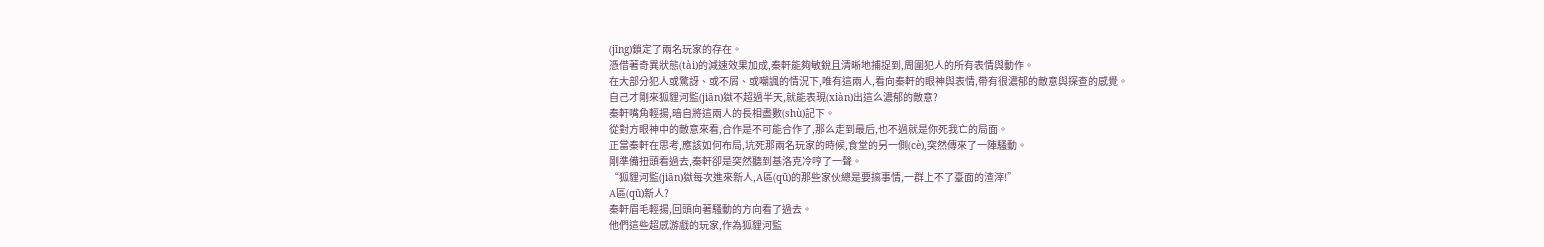(jīng)鎖定了兩名玩家的存在。
憑借著奇異狀態(tài)的減速效果加成,秦軒能夠敏銳且清晰地捕捉到,周圍犯人的所有表情與動作。
在大部分犯人或驚訝、或不屑、或嘲諷的情況下,唯有這兩人,看向秦軒的眼神與表情,帶有很濃郁的敵意與探查的感覺。
自己才剛來狐貍河監(jiān)獄不超過半天,就能表現(xiàn)出這么濃郁的敵意?
秦軒嘴角輕揚,暗自將這兩人的長相盡數(shù)記下。
從對方眼神中的敵意來看,合作是不可能合作了,那么走到最后,也不過就是你死我亡的局面。
正當秦軒在思考,應該如何布局,坑死那兩名玩家的時候,食堂的另一側(cè),突然傳來了一陣騷動。
剛準備扭頭看過去,秦軒卻是突然聽到基洛克冷哼了一聲。
“狐貍河監(jiān)獄每次進來新人,A區(qū)的那些家伙總是要搞事情,一群上不了臺面的渣滓!”
A區(qū)新人?
秦軒眉毛輕揚,回頭向著騷動的方向看了過去。
他們這些超感游戲的玩家,作為狐貍河監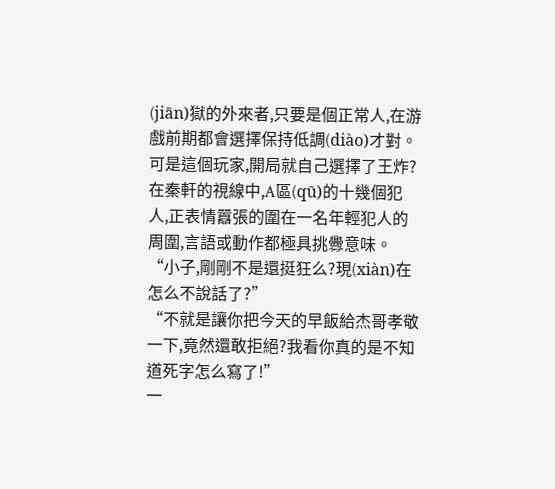(jiān)獄的外來者,只要是個正常人,在游戲前期都會選擇保持低調(diào)才對。
可是這個玩家,開局就自己選擇了王炸?
在秦軒的視線中,A區(qū)的十幾個犯人,正表情囂張的圍在一名年輕犯人的周圍,言語或動作都極具挑釁意味。
“小子,剛剛不是還挺狂么?現(xiàn)在怎么不說話了?”
“不就是讓你把今天的早飯給杰哥孝敬一下,竟然還敢拒絕?我看你真的是不知道死字怎么寫了!”
一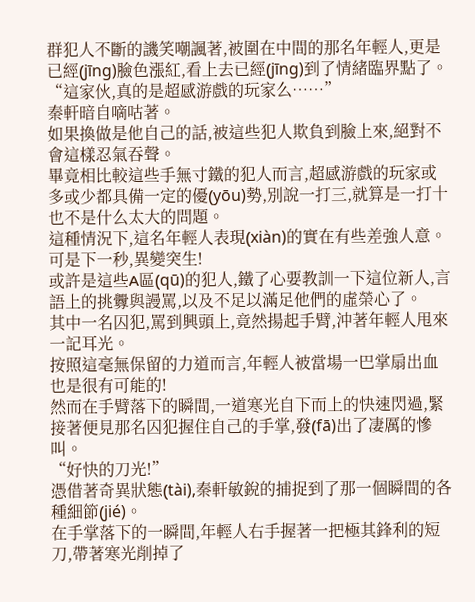群犯人不斷的譏笑嘲諷著,被圍在中間的那名年輕人,更是已經(jīng)臉色漲紅,看上去已經(jīng)到了情緒臨界點了。
“這家伙,真的是超感游戲的玩家么……”
秦軒暗自嘀咕著。
如果換做是他自己的話,被這些犯人欺負到臉上來,絕對不會這樣忍氣吞聲。
畢竟相比較這些手無寸鐵的犯人而言,超感游戲的玩家或多或少都具備一定的優(yōu)勢,別說一打三,就算是一打十也不是什么太大的問題。
這種情況下,這名年輕人表現(xiàn)的實在有些差強人意。
可是下一秒,異變突生!
或許是這些A區(qū)的犯人,鐵了心要教訓一下這位新人,言語上的挑釁與謾罵,以及不足以滿足他們的虛榮心了。
其中一名囚犯,罵到興頭上,竟然揚起手臂,沖著年輕人甩來一記耳光。
按照這毫無保留的力道而言,年輕人被當場一巴掌扇出血也是很有可能的!
然而在手臂落下的瞬間,一道寒光自下而上的快速閃過,緊接著便見那名囚犯握住自己的手掌,發(fā)出了凄厲的慘叫。
“好快的刀光!”
憑借著奇異狀態(tài),秦軒敏銳的捕捉到了那一個瞬間的各種細節(jié)。
在手掌落下的一瞬間,年輕人右手握著一把極其鋒利的短刀,帶著寒光削掉了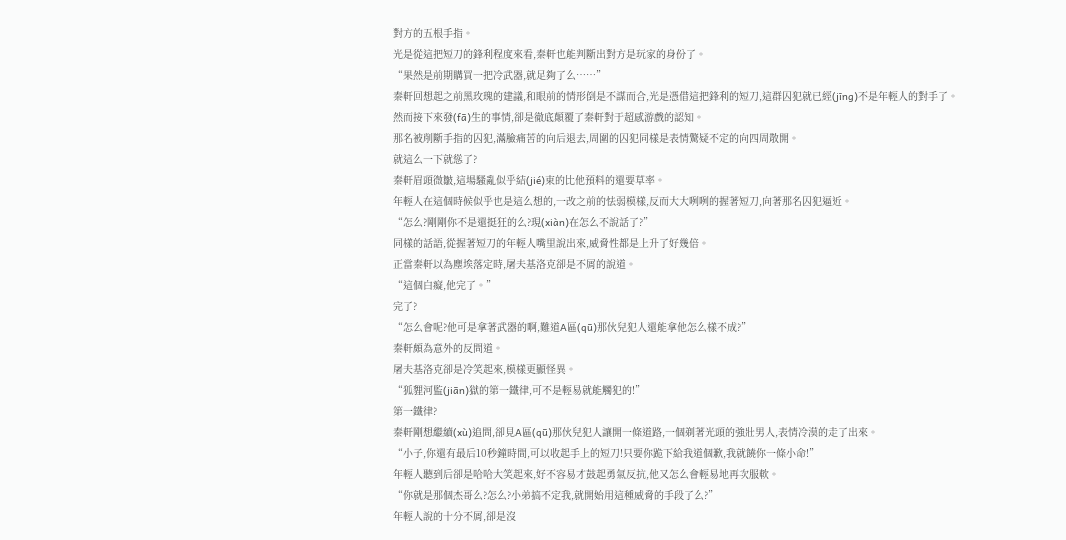對方的五根手指。
光是從這把短刀的鋒利程度來看,秦軒也能判斷出對方是玩家的身份了。
“果然是前期購買一把冷武器,就足夠了么……”
秦軒回想起之前黑玫瑰的建議,和眼前的情形倒是不謀而合,光是憑借這把鋒利的短刀,這群囚犯就已經(jīng)不是年輕人的對手了。
然而接下來發(fā)生的事情,卻是徹底顛覆了秦軒對于超感游戲的認知。
那名被削斷手指的囚犯,滿臉痛苦的向后退去,周圍的囚犯同樣是表情驚疑不定的向四周散開。
就這么一下就慫了?
秦軒眉頭微皺,這場騷亂似乎結(jié)束的比他預料的還要草率。
年輕人在這個時候似乎也是這么想的,一改之前的怯弱模樣,反而大大咧咧的握著短刀,向著那名囚犯逼近。
“怎么?剛剛你不是還挺狂的么?現(xiàn)在怎么不說話了?”
同樣的話語,從握著短刀的年輕人嘴里說出來,威脅性都是上升了好幾倍。
正當秦軒以為塵埃落定時,屠夫基洛克卻是不屑的說道。
“這個白癡,他完了。”
完了?
“怎么會呢?他可是拿著武器的啊,難道A區(qū)那伙兒犯人還能拿他怎么樣不成?”
秦軒頗為意外的反問道。
屠夫基洛克卻是冷笑起來,模樣更顯怪異。
“狐貍河監(jiān)獄的第一鐵律,可不是輕易就能觸犯的!”
第一鐵律?
秦軒剛想繼續(xù)追問,卻見A區(qū)那伙兒犯人讓開一條道路,一個剃著光頭的強壯男人,表情冷漠的走了出來。
“小子,你還有最后10秒鐘時間,可以收起手上的短刀!只要你跪下給我道個歉,我就饒你一條小命!”
年輕人聽到后卻是哈哈大笑起來,好不容易才鼓起勇氣反抗,他又怎么會輕易地再次服軟。
“你就是那個杰哥么?怎么?小弟搞不定我,就開始用這種威脅的手段了么?”
年輕人說的十分不屑,卻是沒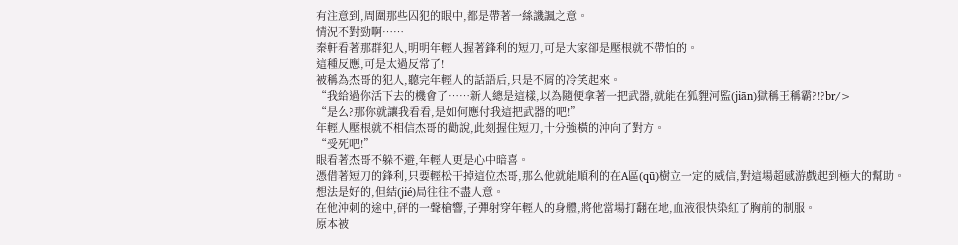有注意到,周圍那些囚犯的眼中,都是帶著一絲譏諷之意。
情況不對勁啊……
秦軒看著那群犯人,明明年輕人握著鋒利的短刀,可是大家卻是壓根就不帶怕的。
這種反應,可是太過反常了!
被稱為杰哥的犯人,聽完年輕人的話語后,只是不屑的冷笑起來。
“我給過你活下去的機會了……新人總是這樣,以為隨便拿著一把武器,就能在狐貍河監(jiān)獄稱王稱霸?!?br/>
“是么?那你就讓我看看,是如何應付我這把武器的吧!”
年輕人壓根就不相信杰哥的勸說,此刻握住短刀,十分強橫的沖向了對方。
“受死吧!”
眼看著杰哥不躲不避,年輕人更是心中暗喜。
憑借著短刀的鋒利,只要輕松干掉這位杰哥,那么他就能順利的在A區(qū)樹立一定的威信,對這場超感游戲起到極大的幫助。
想法是好的,但結(jié)局往往不盡人意。
在他沖刺的途中,砰的一聲槍響,子彈射穿年輕人的身體,將他當場打翻在地,血液很快染紅了胸前的制服。
原本被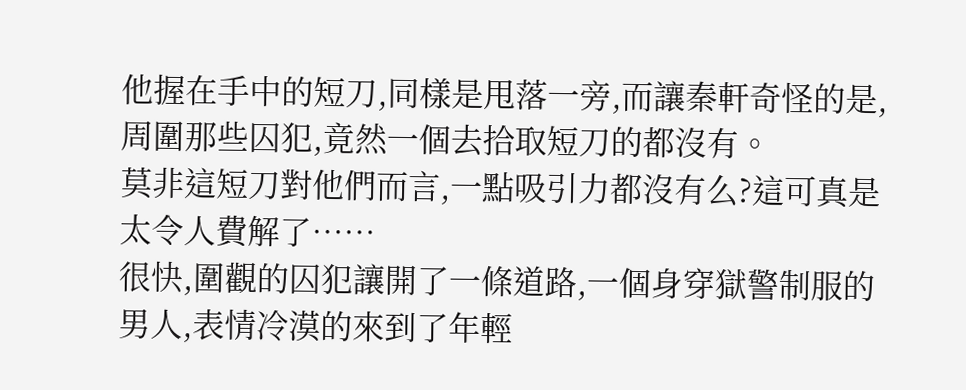他握在手中的短刀,同樣是甩落一旁,而讓秦軒奇怪的是,周圍那些囚犯,竟然一個去拾取短刀的都沒有。
莫非這短刀對他們而言,一點吸引力都沒有么?這可真是太令人費解了……
很快,圍觀的囚犯讓開了一條道路,一個身穿獄警制服的男人,表情冷漠的來到了年輕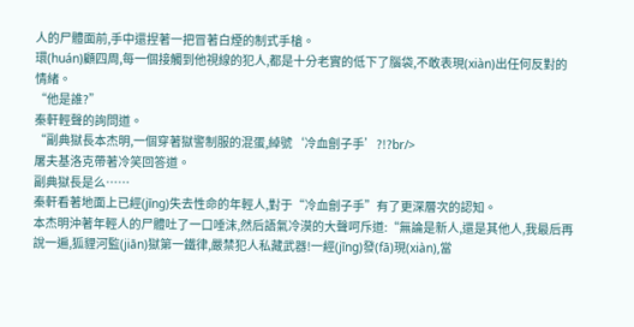人的尸體面前,手中還捏著一把冒著白煙的制式手槍。
環(huán)顧四周,每一個接觸到他視線的犯人,都是十分老實的低下了腦袋,不敢表現(xiàn)出任何反對的情緒。
“他是誰?”
秦軒輕聲的詢問道。
“副典獄長本杰明,一個穿著獄警制服的混蛋,綽號‘冷血劊子手’?!?br/>
屠夫基洛克帶著冷笑回答道。
副典獄長是么……
秦軒看著地面上已經(jīng)失去性命的年輕人,對于“冷血劊子手”有了更深層次的認知。
本杰明沖著年輕人的尸體吐了一口唾沫,然后語氣冷漠的大聲呵斥道:“無論是新人,還是其他人,我最后再說一遍,狐貍河監(jiān)獄第一鐵律,嚴禁犯人私藏武器!一經(jīng)發(fā)現(xiàn),當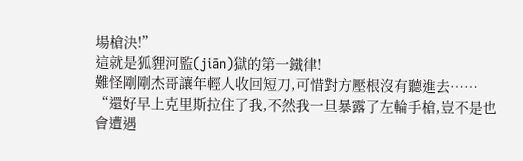場槍決!”
這就是狐貍河監(jiān)獄的第一鐵律!
難怪剛剛杰哥讓年輕人收回短刀,可惜對方壓根沒有聽進去……
“還好早上克里斯拉住了我,不然我一旦暴露了左輪手槍,豈不是也會遭遇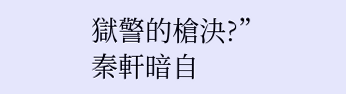獄警的槍決?”
秦軒暗自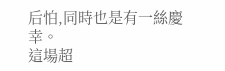后怕,同時也是有一絲慶幸。
這場超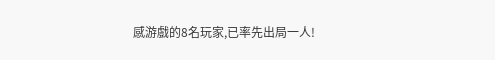感游戲的8名玩家,已率先出局一人!